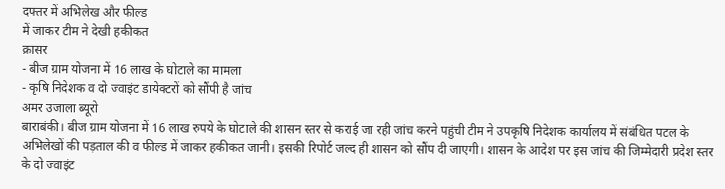दफ्तर में अभिलेख और फील्ड
में जाकर टीम ने देखी हकीकत
क्रासर
- बीज ग्राम योजना में 16 लाख के घोटाले का मामला
- कृषि निदेशक व दो ज्वाइंट डायेक्टरों को सौंपी है जांच
अमर उजाला ब्यूरो
बाराबंकी। बीज ग्राम योजना में 16 लाख रुपये के घोटाले की शासन स्तर से कराई जा रही जांच करने पहुंची टीम ने उपकृषि निदेशक कार्यालय में संबंधित पटल के अभिलेखों की पड़ताल की व फील्ड में जाकर हकीकत जानी। इसकी रिपोर्ट जल्द ही शासन को सौंप दी जाएगी। शासन के आदेश पर इस जांच की जिम्मेदारी प्रदेश स्तर के दो ज्वाइंट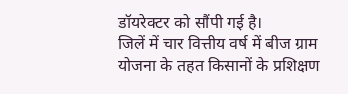डॉयरेक्टर को सौंपी गई है।
जिलें में चार वित्तीय वर्ष में बीज ग्राम योजना के तहत किसानों के प्रशिक्षण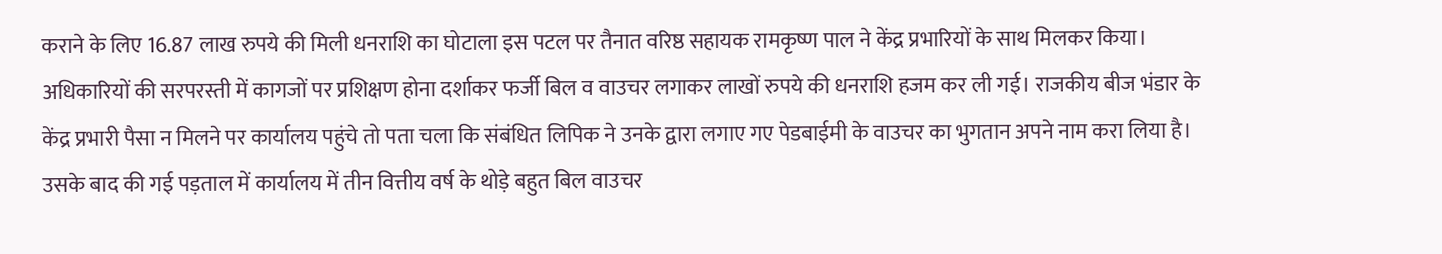कराने के लिए 16.87 लाख रुपये की मिली धनराशि का घोटाला इस पटल पर तैनात वरिष्ठ सहायक रामकृष्ण पाल ने केंद्र प्रभारियों के साथ मिलकर किया। अधिकारियों की सरपरस्ती में कागजों पर प्रशिक्षण होना दर्शाकर फर्जी बिल व वाउचर लगाकर लाखों रुपये की धनराशि हजम कर ली गई। राजकीय बीज भंडार के केंद्र प्रभारी पैसा न मिलने पर कार्यालय पहुंचे तो पता चला कि संबंधित लिपिक ने उनके द्वारा लगाए गए पेडबाईमी के वाउचर का भुगतान अपने नाम करा लिया है। उसके बाद की गई पड़ताल में कार्यालय में तीन वित्तीय वर्ष के थोड़े बहुत बिल वाउचर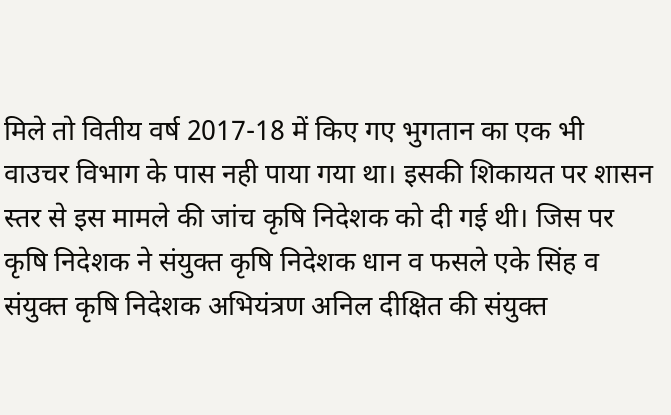मिले तो वितीय वर्ष 2017-18 में किए गए भुगतान का एक भी वाउचर विभाग के पास नही पाया गया था। इसकी शिकायत पर शासन स्तर से इस मामले की जांच कृषि निदेशक को दी गई थी। जिस पर कृषि निदेशक ने संयुक्त कृषि निदेशक धान व फसले एके सिंह व संयुक्त कृषि निदेशक अभियंत्रण अनिल दीक्षित की संयुक्त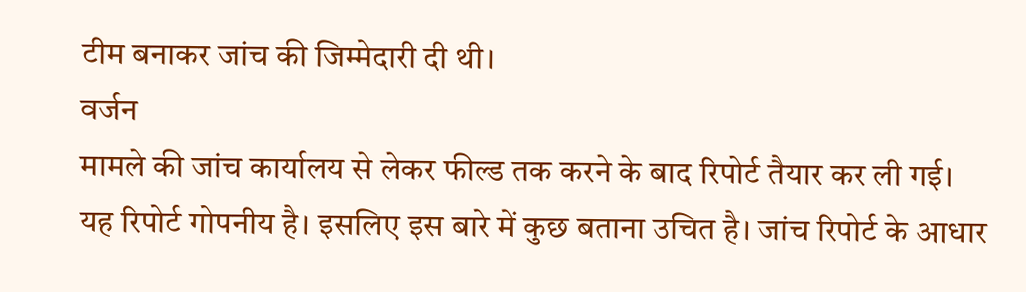टीम बनाकर जांच की जिम्मेदारी दी थी।
वर्जन
मामले की जांच कार्यालय से लेकर फील्ड तक करने के बाद रिपोर्ट तैयार कर ली गई। यह रिपोर्ट गोपनीय है। इसलिए इस बारे में कुछ बताना उचित है। जांच रिपोर्ट के आधार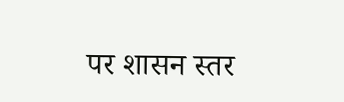पर शासन स्तर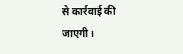से कार्रवाई की जाएगी।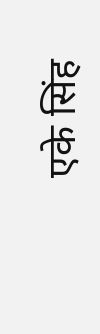एके सिंह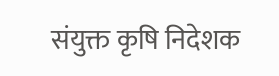संयुक्त कृषि निदेशक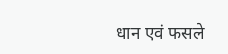धान एवं फसले